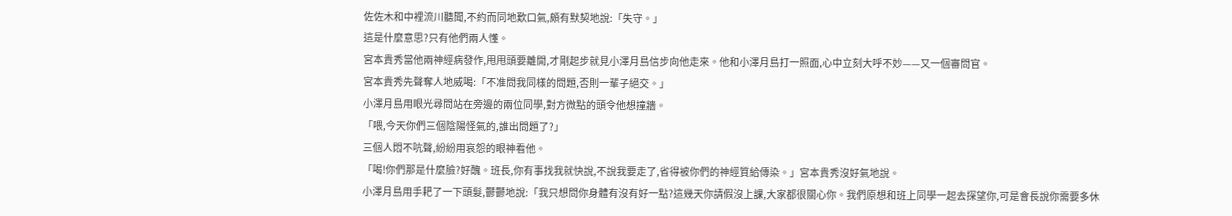佐佐木和中裡流川聽聞,不約而同地歎口氣,頗有默契地說:「失守。」
這是什麼意思?只有他們兩人懂。
宮本貴秀當他兩神經病發作,甩甩頭要離開,才剛起步就見小澤月島信步向他走來。他和小澤月島打一照面,心中立刻大呼不妙——又一個審問官。
宮本貴秀先聲奪人地威喝:「不准問我同樣的問題,否則一輩子絕交。」
小澤月島用眼光尋問站在旁邊的兩位同學,對方微點的頭令他想撞牆。
「喂,今天你們三個陰陽怪氣的,誰出問題了?」
三個人悶不吭聲,紛紛用哀怨的眼神看他。
「喝!你們那是什麼臉?好醜。班長,你有事找我就快說,不說我要走了,省得被你們的神經質給傳染。」宮本貴秀沒好氣地說。
小澤月島用手耙了一下頭髮,鬱鬱地說:「我只想問你身體有沒有好一點?這幾天你請假沒上課,大家都很關心你。我們原想和班上同學一起去探望你,可是會長說你需要多休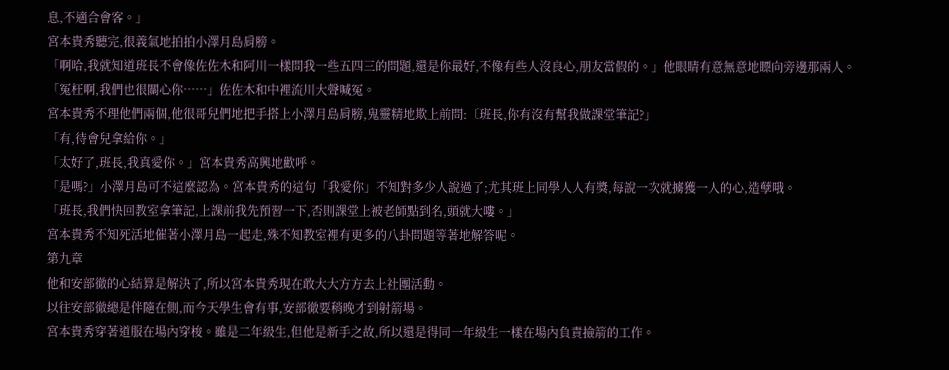息,不適合會客。」
宮本貴秀聽完,很義氣地拍拍小澤月島肩膀。
「啊哈,我就知道班長不會像佐佐木和阿川一樣問我一些五四三的問題,還是你最好,不像有些人沒良心,朋友當假的。」他眼睛有意無意地瞟向旁邊那兩人。
「冤枉啊,我們也很關心你……」佐佐木和中裡流川大聲喊冤。
宮本貴秀不理他們兩個,他很哥兒們地把手搭上小澤月島肩膀,鬼靈精地欺上前問:〔班長,你有沒有幫我做課堂筆記?」
「有,待會兒拿給你。」
「太好了,班長,我真愛你。」宮本貴秀高興地歡呼。
「是嗎?」小澤月島可不這麼認為。宮本貴秀的這句「我愛你」不知對多少人說過了;尤其班上同學人人有獎,每說一次就擄獲一人的心,造孽哦。
「班長,我們快回教室拿筆記,上課前我先預習一下,否則課堂上被老師點到名,頭就大嘍。」
宮本貴秀不知死活地催著小澤月島一起走,殊不知教室裡有更多的八卦問題等著地解答呢。
第九章
他和安部徹的心結算是解決了,所以宮本貴秀現在敢大大方方去上社團活動。
以往安部徹總是伴隨在側,而今天學生會有事,安部徹要稍晚才到射箭場。
宮本貴秀穿著道服在場內穿梭。雖是二年級生,但他是新手之故,所以還是得同一年級生一樣在場內負責撿箭的工作。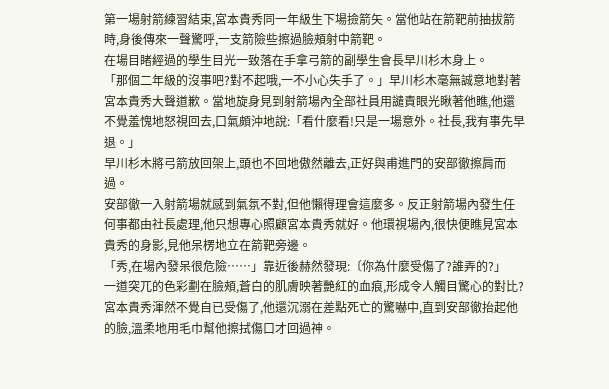第一場射箭練習結束,宮本貴秀同一年級生下場撿箭矢。當他站在箭靶前抽拔箭時,身後傳來一聲驚呼,一支箭險些擦過臉頰射中箭靶。
在場目睹經過的學生目光一致落在手拿弓箭的副學生會長早川杉木身上。
「那個二年級的沒事吧?對不起哦,一不小心失手了。」早川杉木毫無誠意地對著宮本貴秀大聲道歉。當地旋身見到射箭場內全部社員用譴責眼光瞅著他瞧,他還不覺羞愧地怒視回去,口氣頗沖地說:「看什麼看!只是一場意外。社長,我有事先早退。」
早川杉木將弓箭放回架上,頭也不回地傲然離去,正好與甫進門的安部徹擦肩而過。
安部徹一入射箭場就感到氣氛不對,但他懶得理會這麼多。反正射箭場內發生任何事都由社長處理,他只想專心照顧宮本貴秀就好。他環視場內,很快便瞧見宮本貴秀的身影,見他呆楞地立在箭靶旁邊。
「秀,在場內發呆很危險……」靠近後赫然發現:〔你為什麼受傷了?誰弄的?」
一道突兀的色彩劃在臉頰,蒼白的肌膚映著艷紅的血痕,形成令人觸目驚心的對比?
宮本貴秀渾然不覺自已受傷了,他還沉溺在差點死亡的驚嚇中,直到安部徹抬起他的臉,溫柔地用毛巾幫他擦拭傷口才回過神。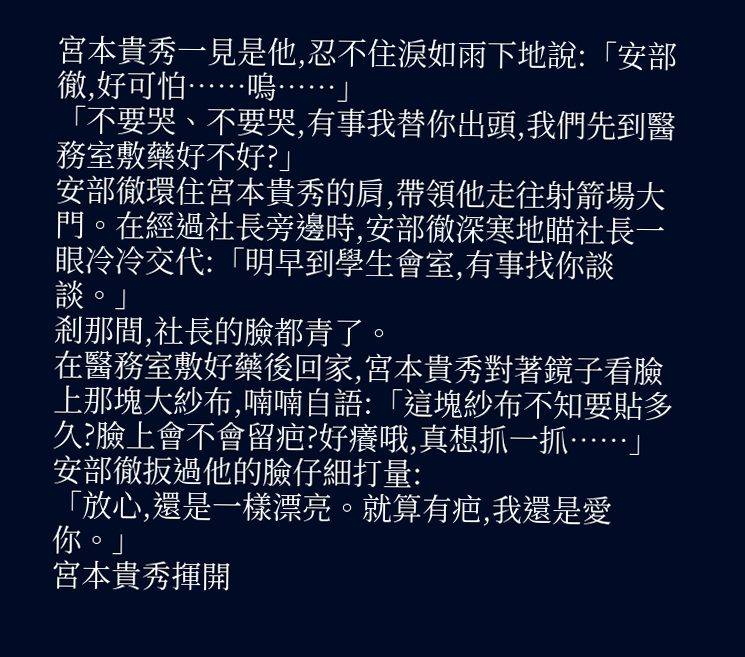宮本貴秀一見是他,忍不住淚如雨下地說:「安部徹,好可怕……嗚……」
「不要哭、不要哭,有事我替你出頭,我們先到醫務室敷藥好不好?」
安部徹環住宮本貴秀的肩,帶領他走往射箭場大門。在經過社長旁邊時,安部徹深寒地瞄社長一眼冷冷交代:「明早到學生會室,有事找你談談。」
剎那間,社長的臉都青了。
在醫務室敷好藥後回家,宮本貴秀對著鏡子看臉上那塊大紗布,喃喃自語:「這塊紗布不知要貼多久?臉上會不會留疤?好癢哦,真想抓一抓……」
安部徹扳過他的臉仔細打量:
「放心,還是一樣漂亮。就算有疤,我還是愛你。」
宮本貴秀揮開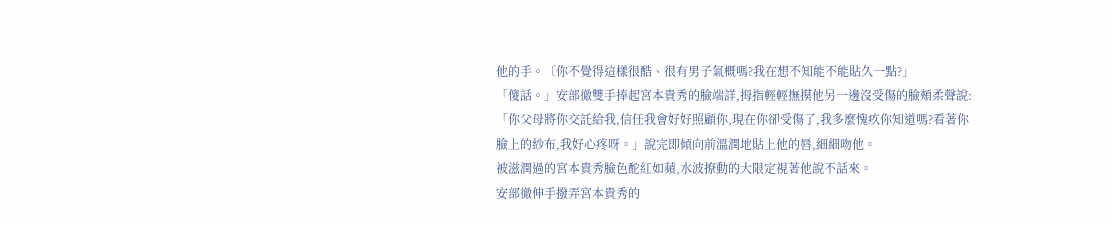他的手。〔你不覺得這樣很酷、很有男子氣概嗎?我在想不知能不能貼久一點?」
「傻話。」安部徹雙手捧起宮本貴秀的臉端詳,拇指輕輕撫摸他另一邊沒受傷的臉頰柔聲說:「你父母將你交託給我,信任我會好好照顧你,現在你卻受傷了,我多麼愧疚你知道嗎?看著你臉上的紗布,我好心疼呀。」說完即傾向前溫潤地貼上他的唇,細細吻他。
被滋潤過的宮本貴秀臉色酡紅如蘋,水波撩動的大限定視著他說不話來。
安部徹伸手撥弄宮本貴秀的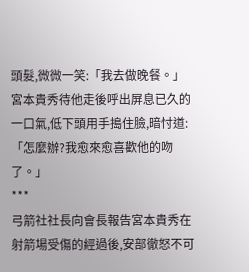頭髮,微微一笑:「我去做晚餐。」
宮本貴秀待他走後呼出屏息已久的一口氣,低下頭用手搗住臉,暗忖道:「怎麼辦?我愈來愈喜歡他的吻了。」
***
弓箭社社長向會長報告宮本貴秀在射箭場受傷的經過後,安部徹怒不可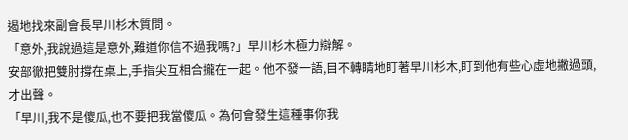遏地找來副會長早川杉木質問。
「意外,我說過這是意外,難道你信不過我嗎?」早川杉木極力辯解。
安部徹把雙肘撐在桌上,手指尖互相合攏在一起。他不發一語,目不轉睛地盯著早川杉木,盯到他有些心虛地撇過頭,才出聲。
「早川,我不是傻瓜,也不要把我當傻瓜。為何會發生這種事你我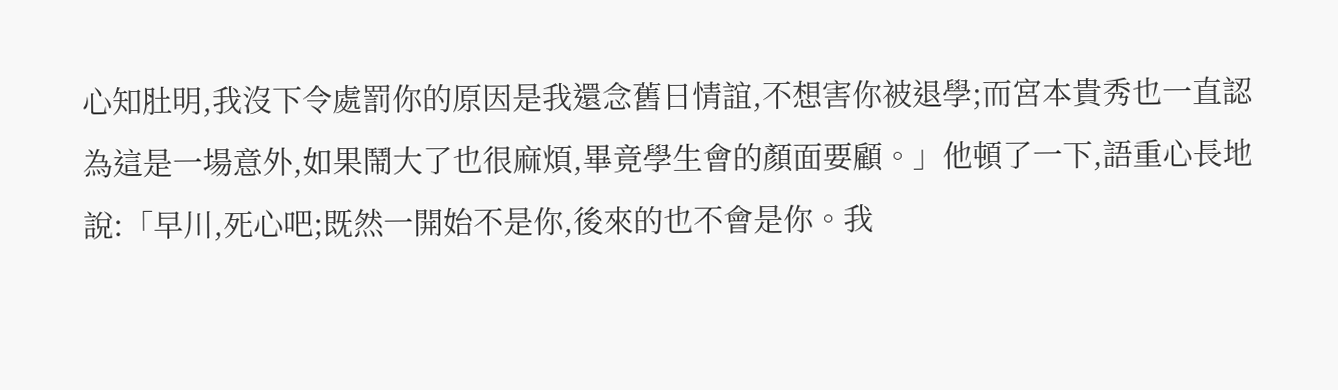心知肚明,我沒下令處罰你的原因是我還念舊日情誼,不想害你被退學;而宮本貴秀也一直認為這是一場意外,如果鬧大了也很麻煩,畢竟學生會的顏面要顧。」他頓了一下,語重心長地說:「早川,死心吧;既然一開始不是你,後來的也不會是你。我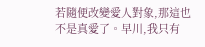若隨便改變愛人對象,那這也不是真愛了。早川,我只有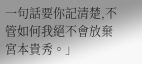一句話要你記清楚,不管如何我絕不會放棄宮本貴秀。」